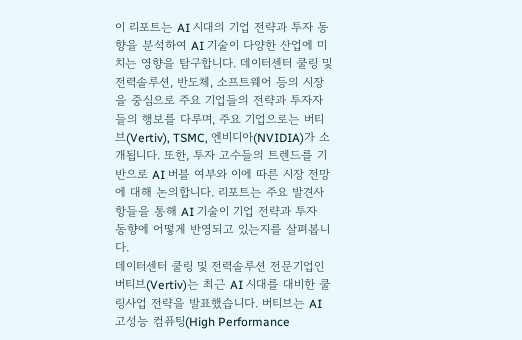이 리포트는 AI 시대의 기업 전략과 투자 동향을 분석하여 AI 기술이 다양한 산업에 미치는 영향을 탐구합니다. 데이터센터 쿨링 및 전력솔루션, 반도체, 소프트웨어 등의 시장을 중심으로 주요 기업들의 전략과 투자자들의 행보를 다루며, 주요 기업으로는 버티브(Vertiv), TSMC, 엔비디아(NVIDIA)가 소개됩니다. 또한, 투자 고수들의 트렌드를 기반으로 AI 버블 여부와 이에 따른 시장 전망에 대해 논의합니다. 리포트는 주요 발견사항들을 통해 AI 기술이 기업 전략과 투자 동향에 어떻게 반영되고 있는지를 살펴봅니다.
데이터센터 쿨링 및 전력솔루션 전문기업인 버티브(Vertiv)는 최근 AI 시대를 대비한 쿨링사업 전략을 발표했습니다. 버티브는 AI 고성능 컴퓨팅(High Performance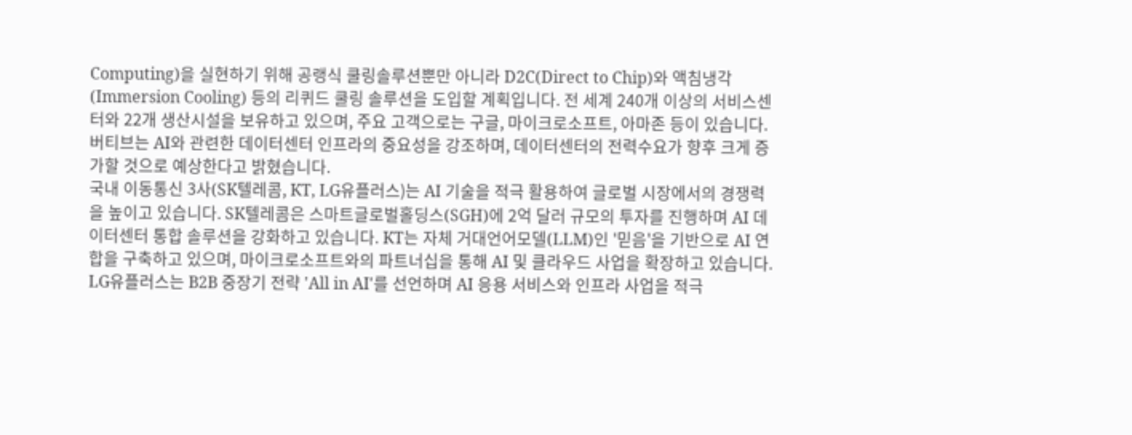Computing)을 실현하기 위해 공랭식 쿨링솔루션뿐만 아니라 D2C(Direct to Chip)와 액침냉각(Immersion Cooling) 등의 리퀴드 쿨링 솔루션을 도입할 계획입니다. 전 세계 240개 이상의 서비스센터와 22개 생산시설을 보유하고 있으며, 주요 고객으로는 구글, 마이크로소프트, 아마존 등이 있습니다. 버티브는 AI와 관련한 데이터센터 인프라의 중요성을 강조하며, 데이터센터의 전력수요가 향후 크게 증가할 것으로 예상한다고 밝혔습니다.
국내 이동통신 3사(SK텔레콤, KT, LG유플러스)는 AI 기술을 적극 활용하여 글로벌 시장에서의 경쟁력을 높이고 있습니다. SK텔레콤은 스마트글로벌홀딩스(SGH)에 2억 달러 규모의 투자를 진행하며 AI 데이터센터 통합 솔루션을 강화하고 있습니다. KT는 자체 거대언어모델(LLM)인 '믿음'을 기반으로 AI 연합을 구축하고 있으며, 마이크로소프트와의 파트너십을 통해 AI 및 클라우드 사업을 확장하고 있습니다. LG유플러스는 B2B 중장기 전략 'All in AI'를 선언하며 AI 응용 서비스와 인프라 사업을 적극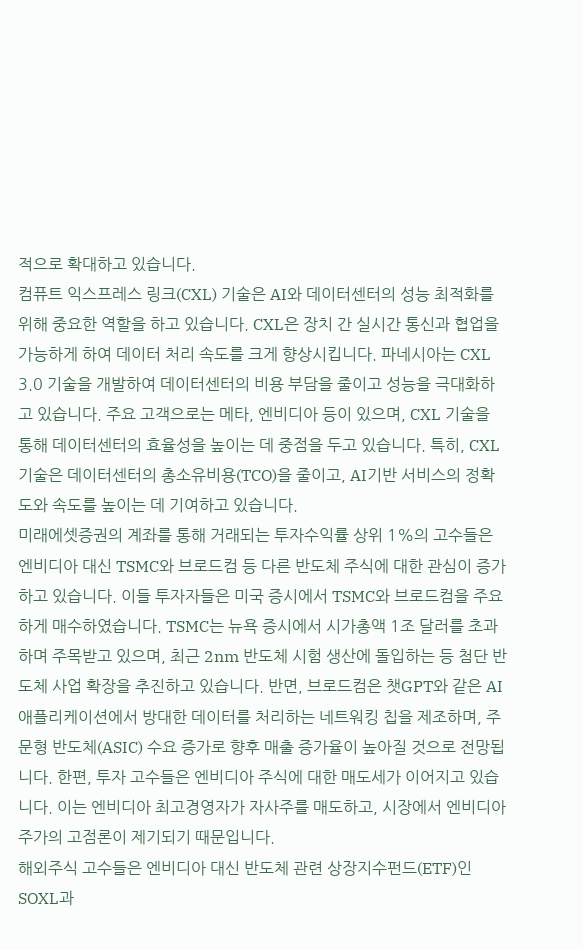적으로 확대하고 있습니다.
컴퓨트 익스프레스 링크(CXL) 기술은 AI와 데이터센터의 성능 최적화를 위해 중요한 역할을 하고 있습니다. CXL은 장치 간 실시간 통신과 협업을 가능하게 하여 데이터 처리 속도를 크게 향상시킵니다. 파네시아는 CXL 3.0 기술을 개발하여 데이터센터의 비용 부담을 줄이고 성능을 극대화하고 있습니다. 주요 고객으로는 메타, 엔비디아 등이 있으며, CXL 기술을 통해 데이터센터의 효율성을 높이는 데 중점을 두고 있습니다. 특히, CXL 기술은 데이터센터의 총소유비용(TCO)을 줄이고, AI기반 서비스의 정확도와 속도를 높이는 데 기여하고 있습니다.
미래에셋증권의 계좌를 통해 거래되는 투자수익률 상위 1%의 고수들은 엔비디아 대신 TSMC와 브로드컴 등 다른 반도체 주식에 대한 관심이 증가하고 있습니다. 이들 투자자들은 미국 증시에서 TSMC와 브로드컴을 주요하게 매수하였습니다. TSMC는 뉴욕 증시에서 시가총액 1조 달러를 초과하며 주목받고 있으며, 최근 2nm 반도체 시험 생산에 돌입하는 등 첨단 반도체 사업 확장을 추진하고 있습니다. 반면, 브로드컴은 챗GPT와 같은 AI 애플리케이션에서 방대한 데이터를 처리하는 네트워킹 칩을 제조하며, 주문형 반도체(ASIC) 수요 증가로 향후 매출 증가율이 높아질 것으로 전망됩니다. 한편, 투자 고수들은 엔비디아 주식에 대한 매도세가 이어지고 있습니다. 이는 엔비디아 최고경영자가 자사주를 매도하고, 시장에서 엔비디아 주가의 고점론이 제기되기 때문입니다.
해외주식 고수들은 엔비디아 대신 반도체 관련 상장지수펀드(ETF)인 SOXL과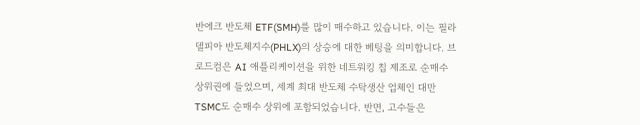반에크 반도체 ETF(SMH)를 많이 매수하고 있습니다. 이는 필라델피아 반도체지수(PHLX)의 상승에 대한 베팅을 의미합니다. 브로드컴은 AI 애플리케이션을 위한 네트워킹 칩 제조로 순매수 상위권에 들었으며, 세계 최대 반도체 수탁생산 업체인 대만 TSMC도 순매수 상위에 포함되었습니다. 반면, 고수들은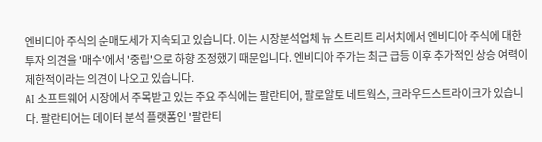엔비디아 주식의 순매도세가 지속되고 있습니다. 이는 시장분석업체 뉴 스트리트 리서치에서 엔비디아 주식에 대한 투자 의견을 '매수'에서 '중립'으로 하향 조정했기 때문입니다. 엔비디아 주가는 최근 급등 이후 추가적인 상승 여력이 제한적이라는 의견이 나오고 있습니다.
AI 소프트웨어 시장에서 주목받고 있는 주요 주식에는 팔란티어, 팔로알토 네트웍스, 크라우드스트라이크가 있습니다. 팔란티어는 데이터 분석 플랫폼인 '팔란티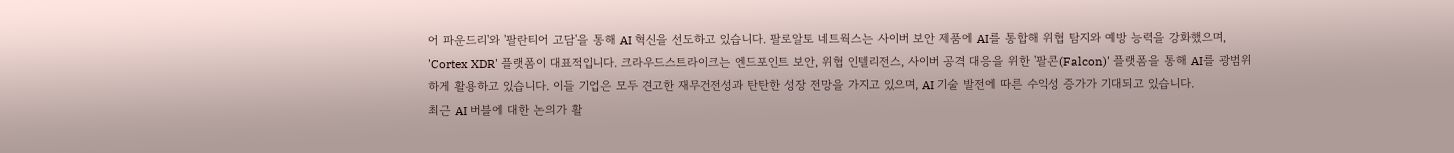어 파운드리'와 '팔란티어 고담'을 통해 AI 혁신을 선도하고 있습니다. 팔로알토 네트웍스는 사이버 보안 제품에 AI를 통합해 위협 탐지와 예방 능력을 강화했으며, 'Cortex XDR' 플랫폼이 대표적입니다. 크라우드스트라이크는 엔드포인트 보안, 위협 인텔리전스, 사이버 공격 대응을 위한 '팔콘(Falcon)' 플랫폼을 통해 AI를 광범위하게 활용하고 있습니다. 이들 기업은 모두 견고한 재무건전성과 탄탄한 성장 전망을 가지고 있으며, AI 기술 발전에 따른 수익성 증가가 기대되고 있습니다.
최근 AI 버블에 대한 논의가 활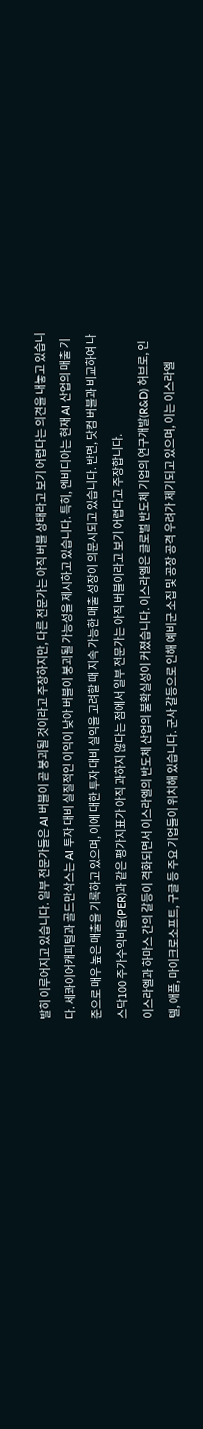발히 이루어지고 있습니다. 일부 전문가들은 AI 버블이 곧 붕괴될 것이라고 주장하지만, 다른 전문가는 아직 버블 상태라고 보기 어렵다는 의견을 내놓고 있습니다. 세콰이어캐피털과 골드만삭스는 AI 투자 대비 실질적인 이익이 낮아 버블이 붕괴될 가능성을 제시하고 있습니다. 특히, 엔비디아는 현재 AI 산업의 매출 기준으로 매우 높은 매출을 기록하고 있으며, 이에 대한 투자 대비 실익을 고려할 때 지속 가능한 매출 성장이 의문시되고 있습니다. 반면, 닷컴 버블과 비교하여 나스닥100 주가수익비율(PER)과 같은 평가지표가 아직 과하지 않다는 점에서 일부 전문가는 아직 버블이라고 보기 어렵다고 주장합니다.
이스라엘과 하마스 간의 갈등이 격화되면서 이스라엘의 반도체 산업의 불확실성이 커졌습니다. 이스라엘은 글로벌 반도체 기업의 연구개발(R&D) 허브로, 인텔, 애플, 마이크로소프트, 구글 등 주요 기업들이 위치해 있습니다. 군사 갈등으로 인해 예비군 소집 및 공장 공격 우려가 제기되고 있으며, 이는 이스라엘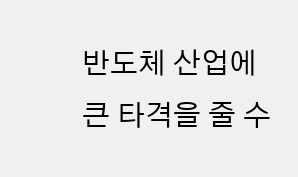반도체 산업에 큰 타격을 줄 수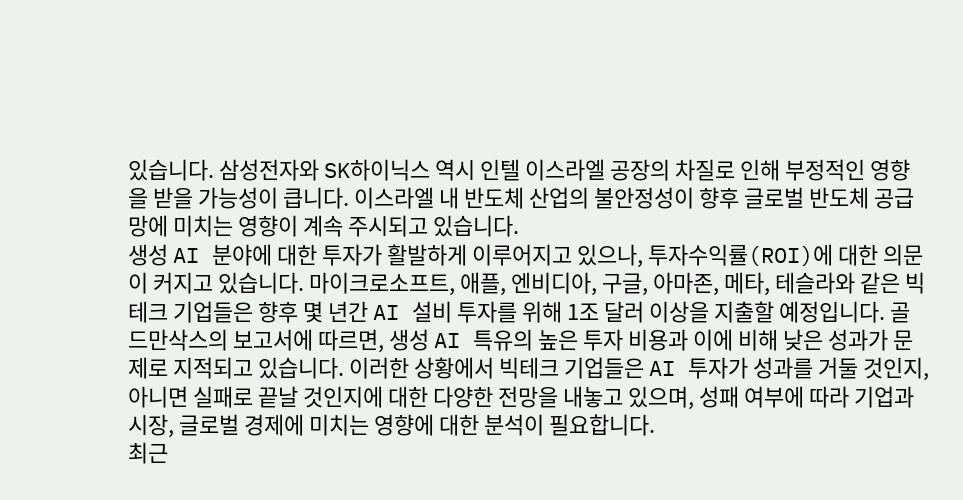있습니다. 삼성전자와 SK하이닉스 역시 인텔 이스라엘 공장의 차질로 인해 부정적인 영향을 받을 가능성이 큽니다. 이스라엘 내 반도체 산업의 불안정성이 향후 글로벌 반도체 공급망에 미치는 영향이 계속 주시되고 있습니다.
생성 AI 분야에 대한 투자가 활발하게 이루어지고 있으나, 투자수익률(ROI)에 대한 의문이 커지고 있습니다. 마이크로소프트, 애플, 엔비디아, 구글, 아마존, 메타, 테슬라와 같은 빅테크 기업들은 향후 몇 년간 AI 설비 투자를 위해 1조 달러 이상을 지출할 예정입니다. 골드만삭스의 보고서에 따르면, 생성 AI 특유의 높은 투자 비용과 이에 비해 낮은 성과가 문제로 지적되고 있습니다. 이러한 상황에서 빅테크 기업들은 AI 투자가 성과를 거둘 것인지, 아니면 실패로 끝날 것인지에 대한 다양한 전망을 내놓고 있으며, 성패 여부에 따라 기업과 시장, 글로벌 경제에 미치는 영향에 대한 분석이 필요합니다.
최근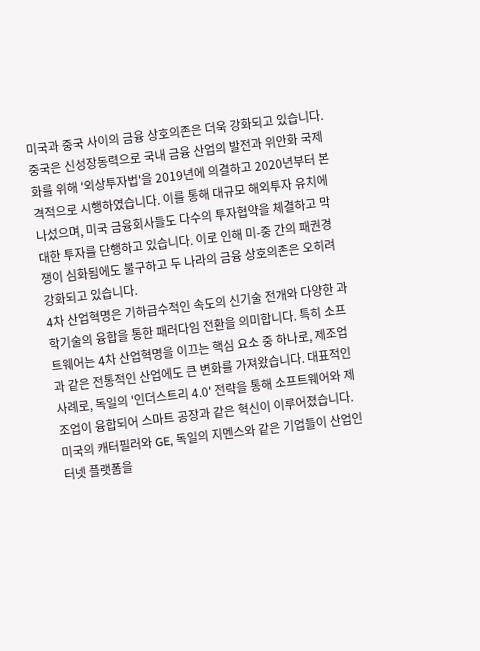미국과 중국 사이의 금융 상호의존은 더욱 강화되고 있습니다. 중국은 신성장동력으로 국내 금융 산업의 발전과 위안화 국제화를 위해 '외상투자법'을 2019년에 의결하고 2020년부터 본격적으로 시행하였습니다. 이를 통해 대규모 해외투자 유치에 나섰으며, 미국 금융회사들도 다수의 투자협약을 체결하고 막대한 투자를 단행하고 있습니다. 이로 인해 미-중 간의 패권경쟁이 심화됨에도 불구하고 두 나라의 금융 상호의존은 오히려 강화되고 있습니다.
4차 산업혁명은 기하급수적인 속도의 신기술 전개와 다양한 과학기술의 융합을 통한 패러다임 전환을 의미합니다. 특히 소프트웨어는 4차 산업혁명을 이끄는 핵심 요소 중 하나로, 제조업과 같은 전통적인 산업에도 큰 변화를 가져왔습니다. 대표적인 사례로, 독일의 '인더스트리 4.0' 전략을 통해 소프트웨어와 제조업이 융합되어 스마트 공장과 같은 혁신이 이루어졌습니다. 미국의 캐터필러와 GE, 독일의 지멘스와 같은 기업들이 산업인터넷 플랫폼을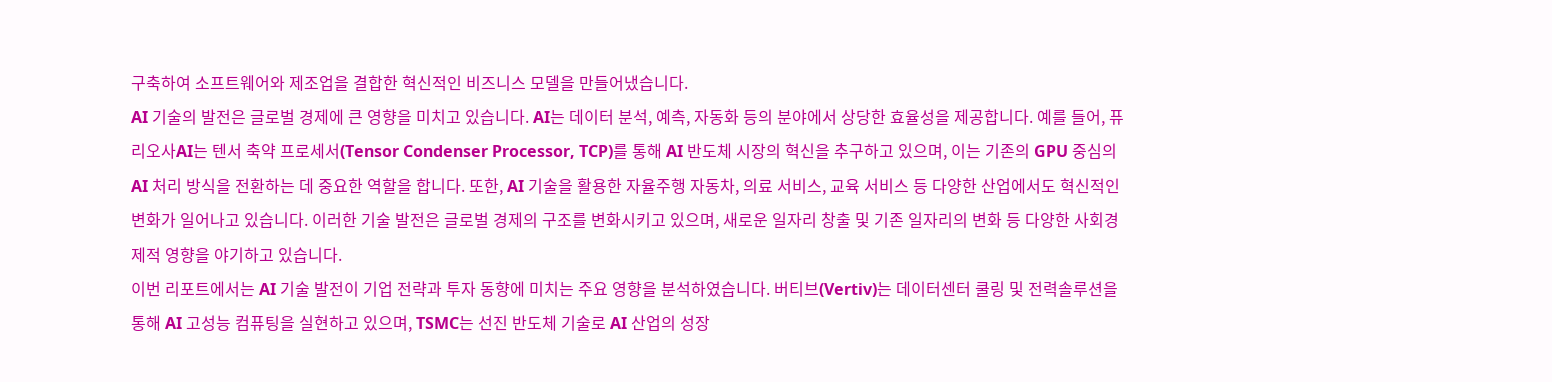구축하여 소프트웨어와 제조업을 결합한 혁신적인 비즈니스 모델을 만들어냈습니다.
AI 기술의 발전은 글로벌 경제에 큰 영향을 미치고 있습니다. AI는 데이터 분석, 예측, 자동화 등의 분야에서 상당한 효율성을 제공합니다. 예를 들어, 퓨리오사AI는 텐서 축약 프로세서(Tensor Condenser Processor, TCP)를 통해 AI 반도체 시장의 혁신을 추구하고 있으며, 이는 기존의 GPU 중심의 AI 처리 방식을 전환하는 데 중요한 역할을 합니다. 또한, AI 기술을 활용한 자율주행 자동차, 의료 서비스, 교육 서비스 등 다양한 산업에서도 혁신적인 변화가 일어나고 있습니다. 이러한 기술 발전은 글로벌 경제의 구조를 변화시키고 있으며, 새로운 일자리 창출 및 기존 일자리의 변화 등 다양한 사회경제적 영향을 야기하고 있습니다.
이번 리포트에서는 AI 기술 발전이 기업 전략과 투자 동향에 미치는 주요 영향을 분석하였습니다. 버티브(Vertiv)는 데이터센터 쿨링 및 전력솔루션을 통해 AI 고성능 컴퓨팅을 실현하고 있으며, TSMC는 선진 반도체 기술로 AI 산업의 성장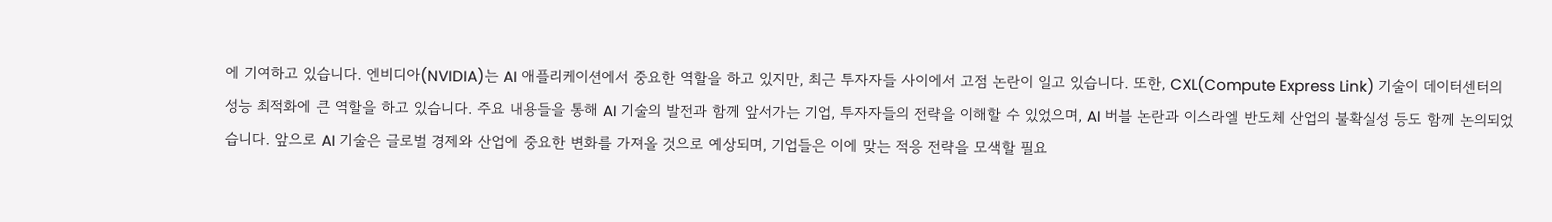에 기여하고 있습니다. 엔비디아(NVIDIA)는 AI 애플리케이션에서 중요한 역할을 하고 있지만, 최근 투자자들 사이에서 고점 논란이 일고 있습니다. 또한, CXL(Compute Express Link) 기술이 데이터센터의 성능 최적화에 큰 역할을 하고 있습니다. 주요 내용들을 통해 AI 기술의 발전과 함께 앞서가는 기업, 투자자들의 전략을 이해할 수 있었으며, AI 버블 논란과 이스라엘 반도체 산업의 불확실성 등도 함께 논의되었습니다. 앞으로 AI 기술은 글로벌 경제와 산업에 중요한 변화를 가져올 것으로 예상되며, 기업들은 이에 맞는 적응 전략을 모색할 필요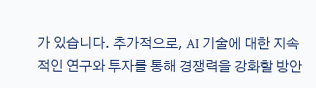가 있습니다. 추가적으로, AI 기술에 대한 지속적인 연구와 투자를 통해 경쟁력을 강화할 방안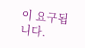이 요구됩니다.